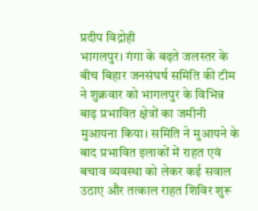प्रदीप विद्रोही
भागलपुर। गंगा के बढ़ते जलस्तर के बीच बिहार जनसंघर्ष समिति की टीम ने शुक्रवार को भागलपुर के विभिन्न बाढ़ प्रभावित क्षेत्रों का जमीनी मुआयना किया। समिति ने मुआयने के बाद प्रभावित इलाकों में राहत एवं बचाव व्यवस्था को लेकर कई सवाल उठाए और तत्काल राहत शिविर शुरू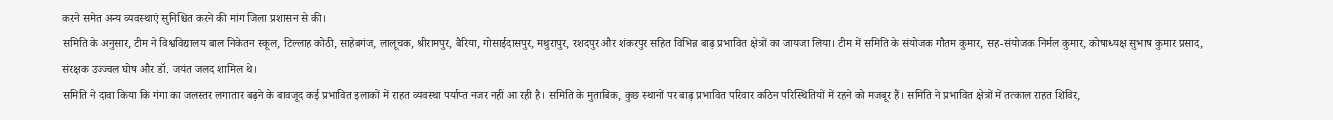करने समेत अन्य व्यवस्थाएं सुनिश्चित करने की मांग जिला प्रशासन से की।
समिति के अनुसार, टीम ने विश्वविद्यालय बाल निकेतन स्कूल, टिल्लाह कोठी, साहेबगंज, लालूचक, श्रीरामपुर, बैरिया, गोसाईदासपुर, मथुरापुर, रशदपुर और शंकरपुर सहित विभिन्न बाढ़ प्रभावित क्षेत्रों का जायजा लिया। टीम में समिति के संयोजक गौतम कुमार, सह-संयोजक निर्मल कुमार, कोषाध्यक्ष सुभाष कुमार प्रसाद, संरक्षक उज्ज्वल घोष और डॉ. जयंत जलद शामिल थे।
समिति ने दावा किया कि गंगा का जलस्तर लगातार बढ़ने के बावजूद कई प्रभावित इलाकों में राहत व्यवस्था पर्याप्त नजर नहीं आ रही है। समिति के मुताबिक, कुछ स्थानों पर बाढ़ प्रभावित परिवार कठिन परिस्थितियों में रहने को मजबूर हैं। समिति ने प्रभावित क्षेत्रों में तत्काल राहत शिविर,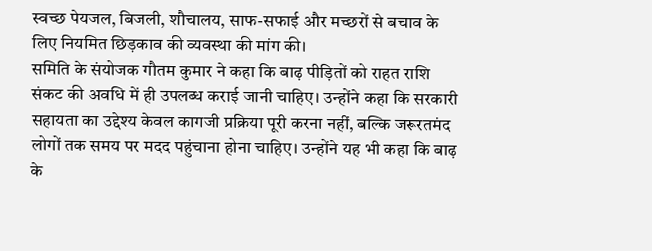स्वच्छ पेयजल, बिजली, शौचालय, साफ-सफाई और मच्छरों से बचाव के लिए नियमित छिड़काव की व्यवस्था की मांग की।
समिति के संयोजक गौतम कुमार ने कहा कि बाढ़ पीड़ितों को राहत राशि संकट की अवधि में ही उपलब्ध कराई जानी चाहिए। उन्होंने कहा कि सरकारी सहायता का उद्देश्य केवल कागजी प्रक्रिया पूरी करना नहीं, बल्कि जरूरतमंद लोगों तक समय पर मदद पहुंचाना होना चाहिए। उन्होंने यह भी कहा कि बाढ़ के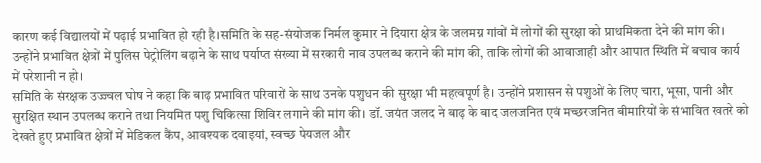कारण कई विद्यालयों में पढ़ाई प्रभावित हो रही है।समिति के सह-संयोजक निर्मल कुमार ने दियारा क्षेत्र के जलमग्न गांवों में लोगों की सुरक्षा को प्राथमिकता देने की मांग की। उन्होंने प्रभावित क्षेत्रों में पुलिस पेट्रोलिंग बढ़ाने के साथ पर्याप्त संख्या में सरकारी नाव उपलब्ध कराने की मांग की, ताकि लोगों की आवाजाही और आपात स्थिति में बचाव कार्य में परेशानी न हो।
समिति के संरक्षक उज्ज्वल घोष ने कहा कि बाढ़ प्रभावित परिवारों के साथ उनके पशुधन की सुरक्षा भी महत्वपूर्ण है। उन्होंने प्रशासन से पशुओं के लिए चारा, भूसा, पानी और सुरक्षित स्थान उपलब्ध कराने तथा नियमित पशु चिकित्सा शिविर लगाने की मांग की। डॉ. जयंत जलद ने बाढ़ के बाद जलजनित एवं मच्छरजनित बीमारियों के संभावित खतरे को देखते हुए प्रभावित क्षेत्रों में मेडिकल कैंप, आवश्यक दवाइयां, स्वच्छ पेयजल और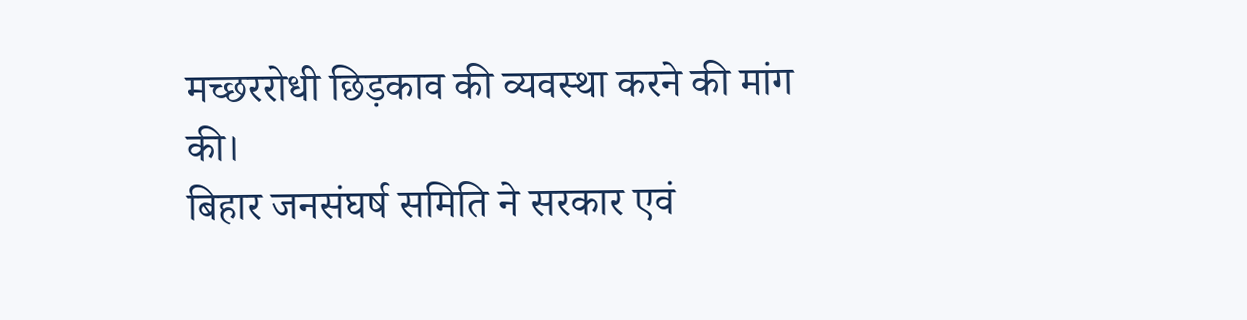मच्छररोधी छिड़काव की व्यवस्था करने की मांग की।
बिहार जनसंघर्ष समिति ने सरकार एवं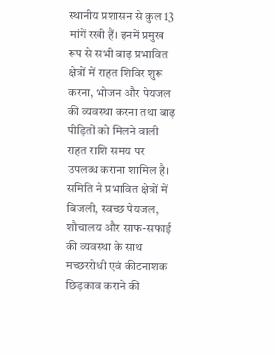स्थानीय प्रशासन से कुल 13 मांगें रखी हैं। इनमें प्रमुख रूप से सभी बाढ़ प्रभावित क्षेत्रों में राहत शिविर शुरू करना, भोजन और पेयजल की व्यवस्था करना तथा बाढ़ पीड़ितों को मिलने वाली राहत राशि समय पर उपलब्ध कराना शामिल है। समिति ने प्रभावित क्षेत्रों में बिजली, स्वच्छ पेयजल, शौचालय और साफ-सफाई की व्यवस्था के साथ मच्छररोधी एवं कीटनाशक छिड़काव कराने की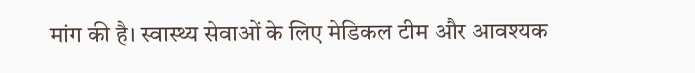मांग की है। स्वास्थ्य सेवाओं के लिए मेडिकल टीम और आवश्यक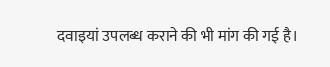दवाइयां उपलब्ध कराने की भी मांग की गई है।